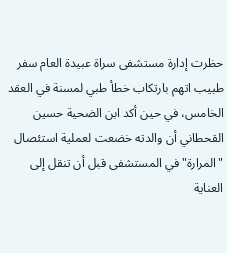حظرت إدارة مستشفى سراة عبيدة العام سفر طبيب اتهم بارتكاب خطأ طبي لمسنة في العقد الخامس، في حين أكد ابن الضحية حسين القحطاني أن والدته خضعت لعملية استئصال "المرارة" في المستشفى قبل أن تنقل إلى العناية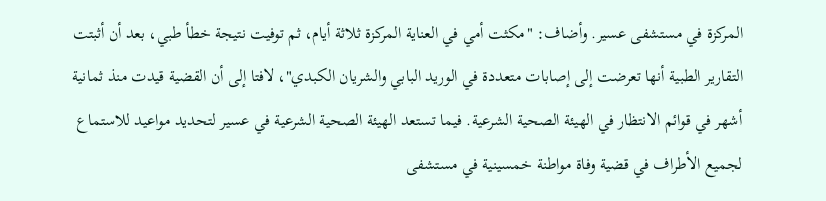المركزة في مستشفى عسير. وأضاف: "مكثت أمي في العناية المركزة ثلاثة أيام، ثم توفيت نتيجة خطأ طبي، بعد أن أثبتت التقارير الطبية أنها تعرضت إلى إصابات متعددة في الوريد البابي والشريان الكبدي"، لافتا إلى أن القضية قيدت منذ ثمانية أشهر في قوائم الانتظار في الهيئة الصحية الشرعية. فيما تستعد الهيئة الصحية الشرعية في عسير لتحديد مواعيد للاستماع لجميع الأطراف في قضية وفاة مواطنة خمسينية في مستشفى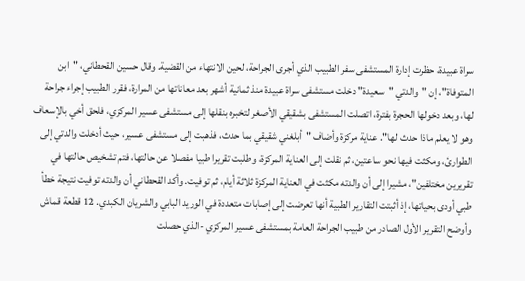سراة عبيدة، حظرت إدارة المستشفى سفر الطبيب الذي أجرى الجراحة، لحين الانتهاء من القضية. وقال حسين القحطاني، "ابن المتوفاة"، إن "والدتي "سعيدة" دخلت مستشفى سراة عبيدة منذ ثمانية أشهر بعد معاناتها من المرارة، فقرر الطبيب إجراء جراحة لها، وبعد دخولها الحجرة بفترة، اتصلت المستشفى بشقيقي الأصغر لتخبره بنقلها إلى مستشفى عسير المركزي، فلحق أخي بالإسعاف وهو لا يعلم ماذا حدث لها". عناية مركزة وأضاف "أبلغني شقيقي بما حدث، فذهبت إلى مستشفى عسير، حيث أدخلت والدتي إلى الطوارئ، ومكثت فيها نحو ساعتين، ثم نقلت إلى العناية المركزة، وطلبت تقريرا طبيا مفصلا عن حالتها، فتم تشخيص حالتها في تقريرين مختلفين"، مشيرا إلى أن والدته مكثت في العناية المركزة ثلاثة أيام، ثم توفيت. وأكد القحطاني أن والدته توفيت نتيجة خطأ طبي أودى بحياتها، إذ أثبتت التقارير الطبية أنها تعرضت إلى إصابات متعددة في الوريد البابي والشريان الكبدي. 12 قطعة قماش وأوضح التقرير الأول الصادر من طبيب الجراحة العامة بمستشفى عسير المركزي -الذي حصلت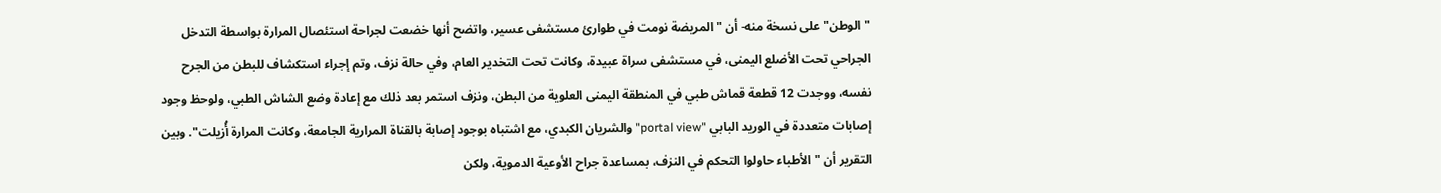"الوطن" على نسخة منه- أن "المريضة نومت في طوارئ مستشفى عسير، واتضح أنها خضعت لجراحة استئصال المرارة بواسطة التدخل الجراحي تحت الأضلع اليمنى، في مستشفى سراة عبيدة، وكانت تحت التخدير العام، وفي حالة نزف، وتم إجراء استكشاف للبطن من الجرح نفسه، ووجدت 12 قطعة قماش طبي في المنطقة اليمنى العلوية من البطن، ونزف استمر بعد ذلك مع إعادة وضع الشاش الطبي، ولوحظ وجود إصابات متعددة في الوريد البابي "portal view" والشريان الكبدي، مع اشتباه بوجود إصابة بالقناة المرارية الجامعة، وكانت المرارة أُزيلت". وبين التقرير أن "الأطباء حاولوا التحكم في النزف، بمساعدة جراح الأوعية الدموية، ولكن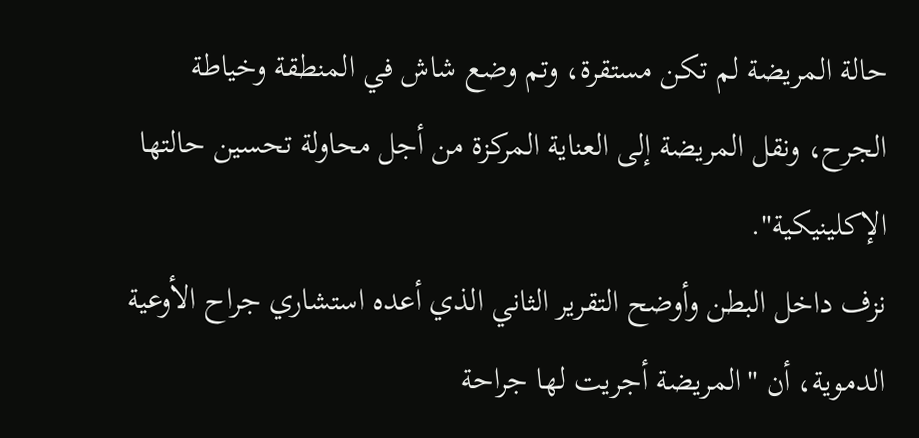حالة المريضة لم تكن مستقرة، وتم وضع شاش في المنطقة وخياطة الجرح، ونقل المريضة إلى العناية المركزة من أجل محاولة تحسين حالتها الإكلينيكية".
نزف داخل البطن وأوضح التقرير الثاني الذي أعده استشاري جراح الأوعية الدموية، أن "المريضة أجريت لها جراحة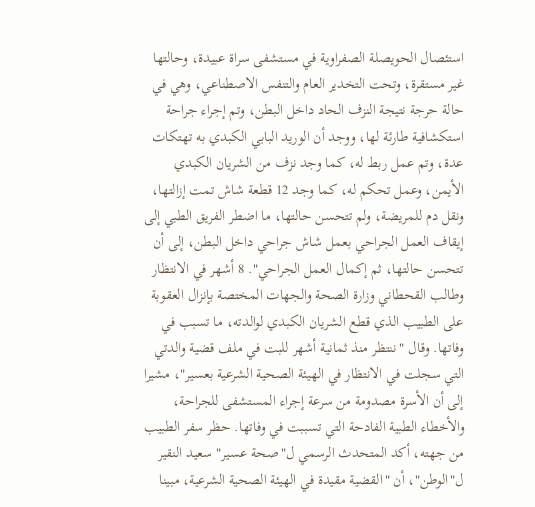استئصال الحويصلة الصفراوية في مستشفى سراة عبيدة، وحالتها غير مستقرة، وتحت التخدير العام والتنفس الاصطناعي، وهي في حالة حرجة نتيجة النزف الحاد داخل البطن، وتم إجراء جراحة استكشافية طارئة لها، ووجد أن الوريد البابي الكبدي به تهتكات عدة، وتم عمل ربط له، كما وجد نزف من الشريان الكبدي الأيمن، وعمل تحكم له، كما وجد 12 قطعة شاش تمت إزالتها، ونقل دم للمريضة، ولم تتحسن حالتها، ما اضطر الفريق الطبي إلى إيقاف العمل الجراحي بعمل شاش جراحي داخل البطن، إلى أن تتحسن حالتها، ثم إكمال العمل الجراحي". 8 أشهر في الانتظار وطالب القحطاني وزارة الصحة والجهات المختصة بإنزال العقوبة على الطبيب الذي قطع الشريان الكبدي لوالدته، ما تسبب في وفاتها. وقال "ننتظر منذ ثمانية أشهر للبت في ملف قضية والدتي التي سجلت في الانتظار في الهيئة الصحية الشرعية بعسير"، مشيرا إلى أن الأسرة مصدومة من سرعة إجراء المستشفى للجراحة، والأخطاء الطبية الفادحة التي تسببت في وفاتها. حظر سفر الطبيب من جهته، أكد المتحدث الرسمي ل"صحة عسير" سعيد النقير ل"الوطن"، أن "القضية مقيدة في الهيئة الصحية الشرعية، مبينا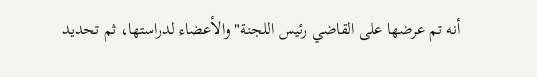أنه تم عرضها على القاضي رئيس اللجنة" والأعضاء لدراستها، ثم تحديد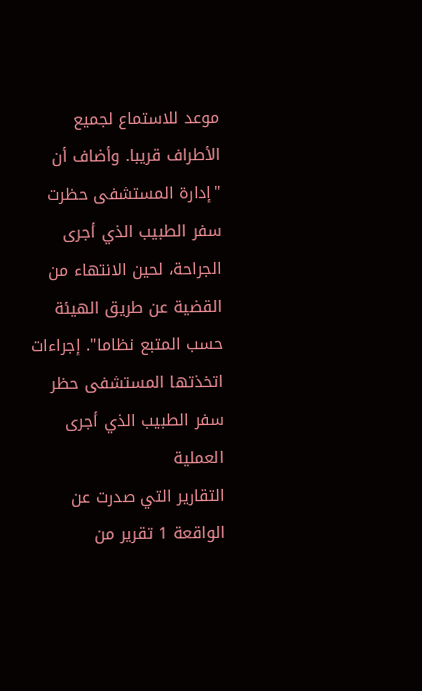موعد للاستماع لجميع الأطراف قريبا. وأضاف أن "إدارة المستشفى حظرت سفر الطبيب الذي أجرى الجراحة، لحين الانتهاء من القضية عن طريق الهيئة حسب المتبع نظاما". إجراءات اتخذتها المستشفى حظر سفر الطبيب الذي أجرى العملية
التقارير التي صدرت عن الواقعة 1 تقرير من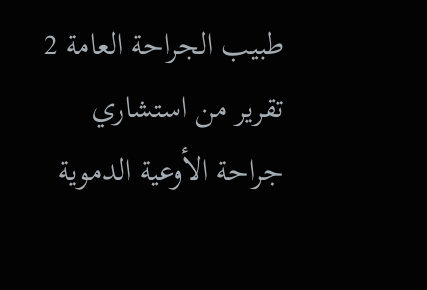طبيب الجراحة العامة 2 تقرير من استشاري جراحة الأوعية الدموية